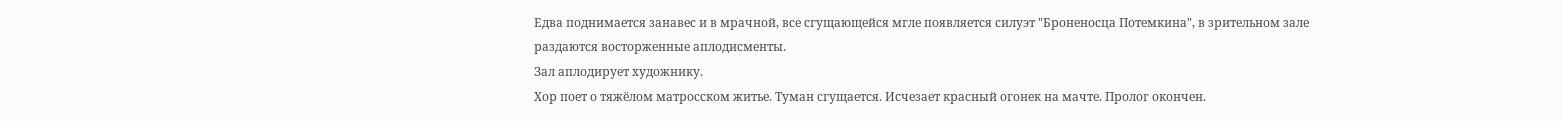Едва поднимается занавес и в мрачной, все сгущающейся мгле появляется силуэт "Броненосца Потемкина", в зрительном зале раздаются восторженные аплодисменты.
Зал аплодирует художнику.
Хор поет о тяжёлом матросском житье. Туман сгущается. Исчезает красный огонек на мачте. Пролог окончен.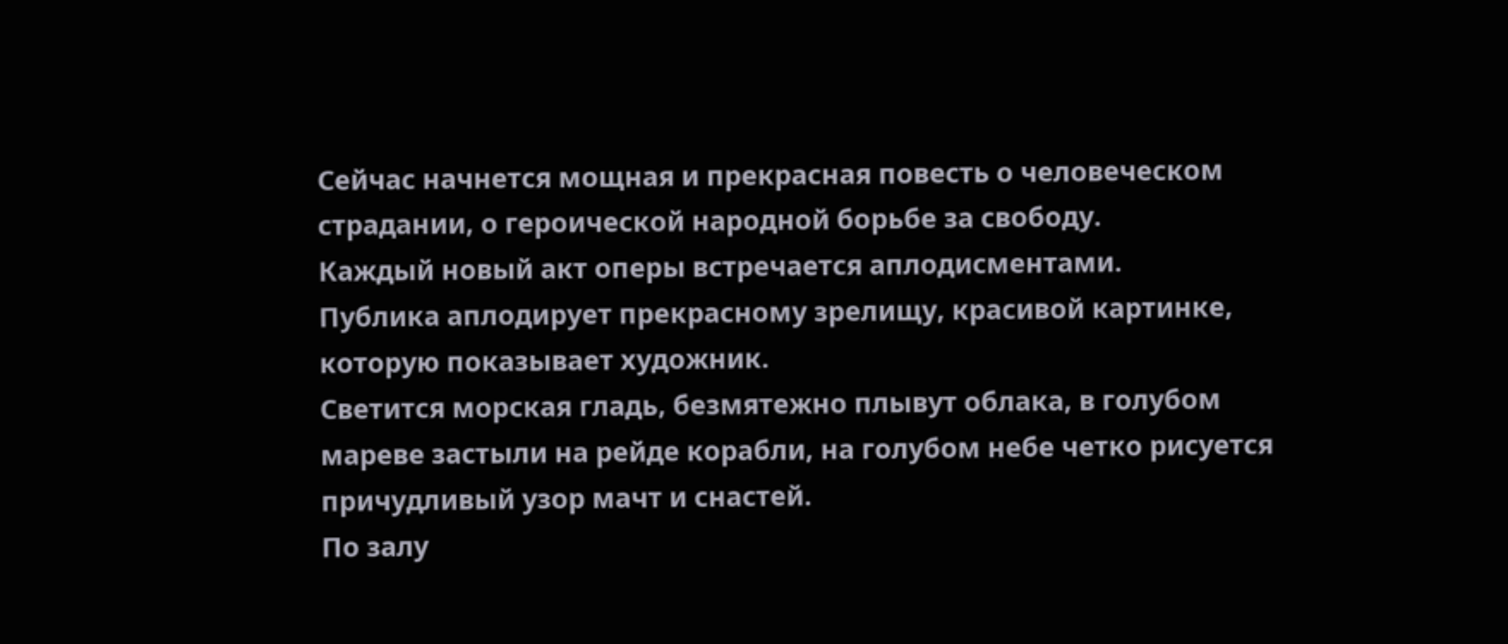Сейчас начнется мощная и прекрасная повесть о человеческом страдании, о героической народной борьбе за свободу.
Каждый новый акт оперы встречается аплодисментами.
Публика аплодирует прекрасному зрелищу, красивой картинке, которую показывает художник.
Светится морская гладь, безмятежно плывут облака, в голубом мареве застыли на рейде корабли, на голубом небе четко рисуется причудливый узор мачт и снастей.
По залу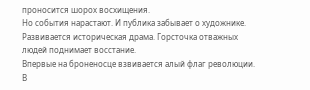проносится шорох восхищения.
Но события нарастают. И публика забывает о художнике. Развивается историческая драма. Горсточка отважных людей поднимает восстание.
Впервые на броненосце взвивается алый флаг революции.
В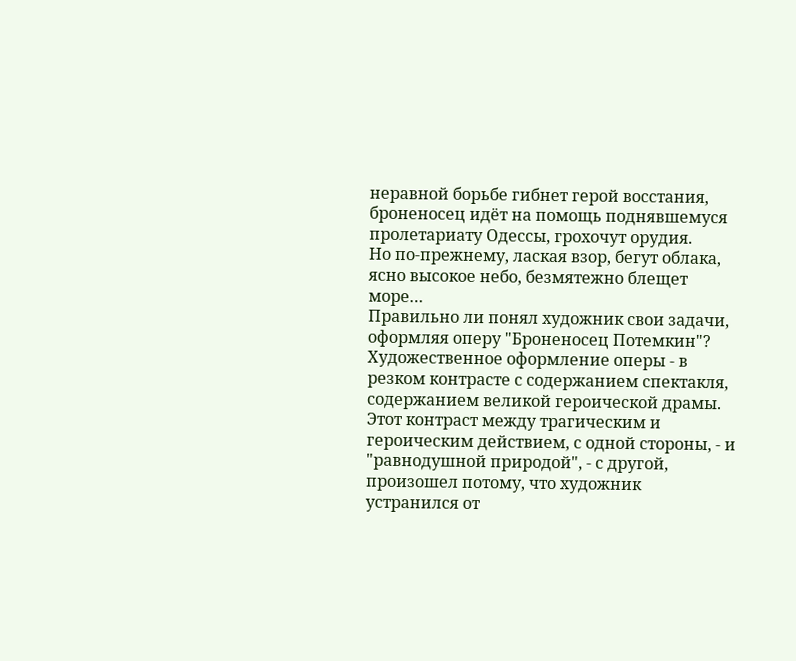неравной борьбе гибнет герой восстания, броненосец идёт на помощь поднявшемуся пролетариату Одессы, грохочут орудия.
Но по-прежнему, лаская взор, бегут облака, ясно высокое небо, безмятежно блещет море…
Правильно ли понял художник свои задачи, оформляя оперу "Броненосец Потемкин"?
Художественное оформление оперы - в резком контрасте с содержанием спектакля, содержанием великой героической драмы.
Этот контраст между трагическим и героическим действием, с одной стороны, - и "равнодушной природой", - с другой, произошел потому, что художник устранился от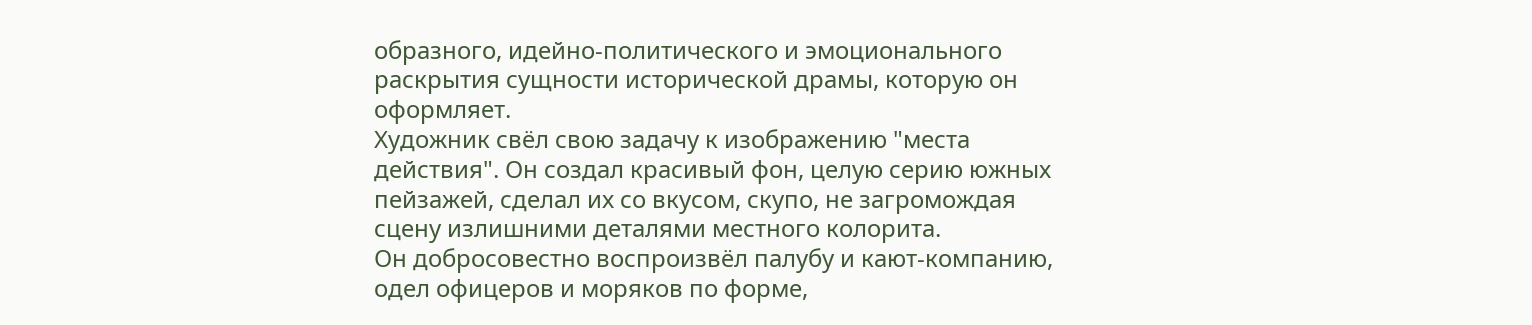образного, идейно-политического и эмоционального раскрытия сущности исторической драмы, которую он оформляет.
Художник свёл свою задачу к изображению "места действия". Он создал красивый фон, целую серию южных пейзажей, сделал их со вкусом, скупо, не загромождая сцену излишними деталями местного колорита.
Он добросовестно воспроизвёл палубу и кают-компанию, одел офицеров и моряков по форме,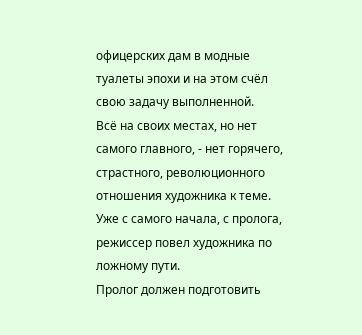офицерских дам в модные туалеты эпохи и на этом счёл свою задачу выполненной.
Всё на своих местах, но нет самого главного, - нет горячего, страстного, революционного отношения художника к теме.
Уже с самого начала, с пролога, режиссер повел художника по ложному пути.
Пролог должен подготовить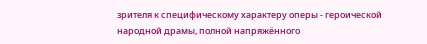зрителя к специфическому характеру оперы - героической народной драмы, полной напряжённого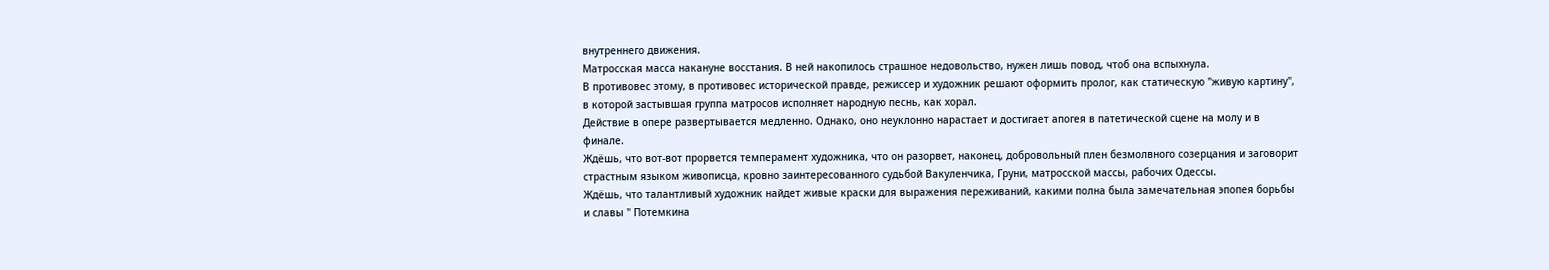внутреннего движения.
Матросская масса накануне восстания. В ней накопилось страшное недовольство, нужен лишь повод, чтоб она вспыхнула.
В противовес этому, в противовес исторической правде, режиссер и художник решают оформить пролог, как статическую "живую картину", в которой застывшая группа матросов исполняет народную песнь, как хорал.
Действие в опере развертывается медленно. Однако, оно неуклонно нарастает и достигает апогея в патетической сцене на молу и в финале.
Ждёшь, что вот-вот прорвется темперамент художника, что он разорвет, наконец, добровольный плен безмолвного созерцания и заговорит страстным языком живописца, кровно заинтересованного судьбой Вакуленчика, Груни, матросской массы, рабочих Одессы.
Ждёшь, что талантливый художник найдет живые краски для выражения переживаний, какими полна была замечательная эпопея борьбы и славы " Потемкина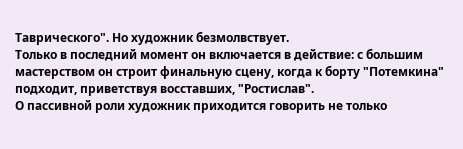Таврического". Но художник безмолвствует.
Только в последний момент он включается в действие: с большим мастерством он строит финальную сцену, когда к борту "Потемкина" подходит, приветствуя восставших, "Ростислав".
О пассивной роли художник приходится говорить не только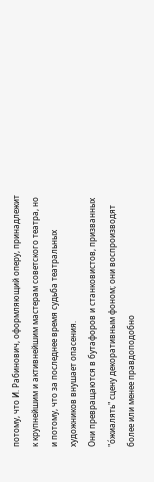потому, что И. Рабинович, оформляющий оперу, принадлежит к крупнейшим и активнейшим мастерам советского театра, но и потому, что за последнее время судьба театральных художников внушает опасения.
Они превращаются в бутафоров и станковистов, призванных "о́жиалять" сцену декоративным фоном; они воспроизводят более или менее правдоподобно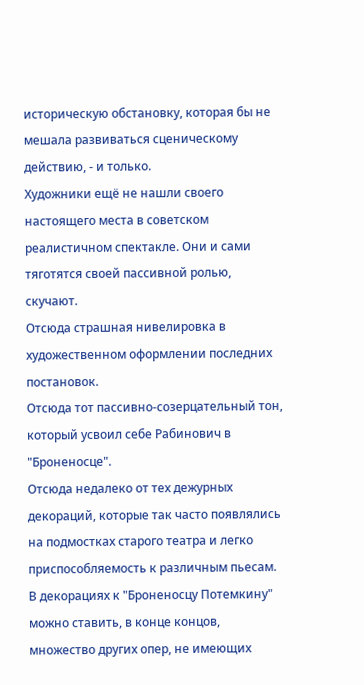историческую обстановку, которая бы не мешала развиваться сценическому действию, - и только.
Художники ещё не нашли своего настоящего места в советском реалистичном спектакле. Они и сами тяготятся своей пассивной ролью, скучают.
Отсюда страшная нивелировка в художественном оформлении последних постановок.
Отсюда тот пассивно-созерцательный тон, который усвоил себе Рабинович в "Броненосце".
Отсюда недалеко от тех дежурных декораций, которые так часто появлялись на подмостках старого театра и легко приспособляемость к различным пьесам.
В декорациях к "Броненосцу Потемкину" можно ставить, в конце концов, множество других опер, не имеющих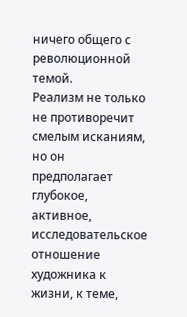ничего общего с революционной темой.
Реализм не только не противоречит смелым исканиям, но он предполагает глубокое, активное, исследовательское отношение художника к жизни, к теме,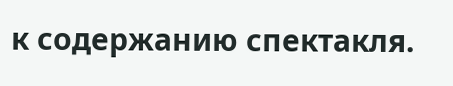к содержанию спектакля.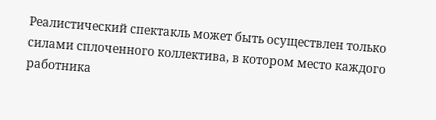Реалистический спектакль может быть осуществлен только силами сплоченного коллектива, в котором место каждого работника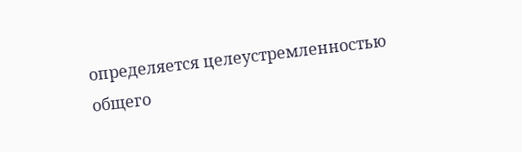определяется целеустремленностью общего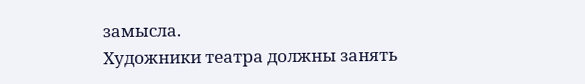замысла.
Художники театра должны занять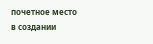почетное место в создании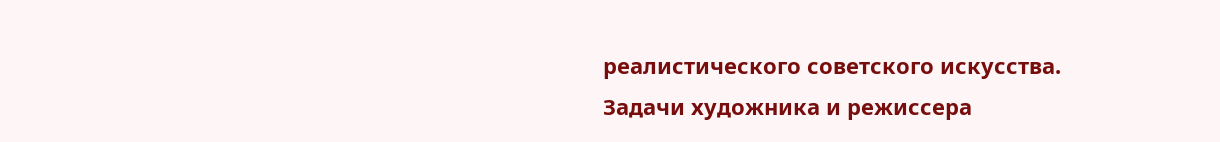реалистического советского искусства.
Задачи художника и режиссера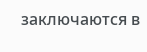заключаются в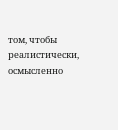том, чтобы реалистически, осмысленно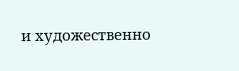и художественно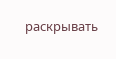раскрывать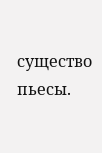существо пьесы.